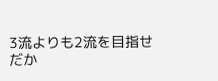3流よりも2流を目指せ
だか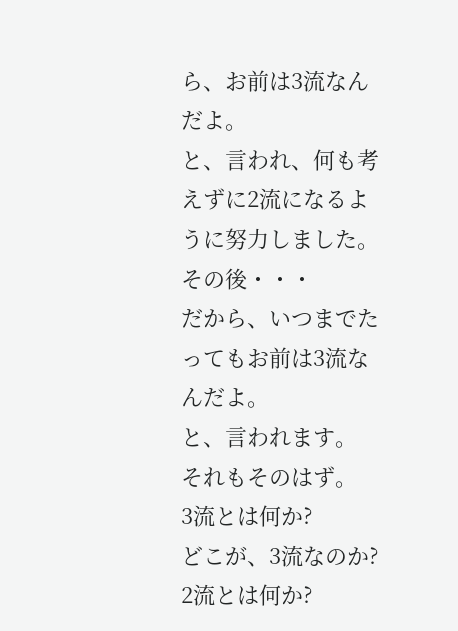ら、お前は3流なんだよ。
と、言われ、何も考えずに2流になるように努力しました。
その後・・・
だから、いつまでたってもお前は3流なんだよ。
と、言われます。
それもそのはず。
3流とは何か?
どこが、3流なのか?
2流とは何か?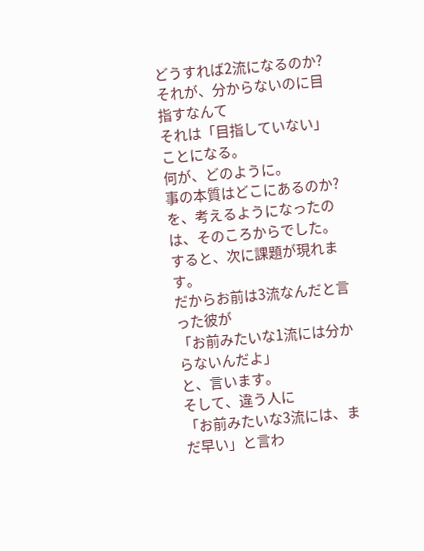どうすれば2流になるのか?
それが、分からないのに目指すなんて
それは「目指していない」ことになる。
何が、どのように。
事の本質はどこにあるのか?
を、考えるようになったのは、そのころからでした。
すると、次に課題が現れます。
だからお前は3流なんだと言った彼が
「お前みたいな1流には分からないんだよ」
と、言います。
そして、違う人に
「お前みたいな3流には、まだ早い」と言わ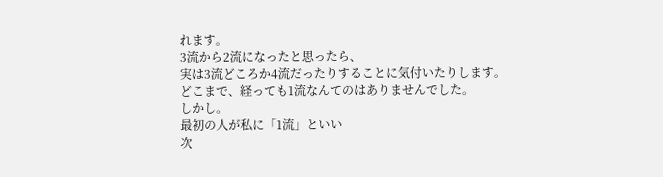れます。
3流から2流になったと思ったら、
実は3流どころか4流だったりすることに気付いたりします。
どこまで、経っても1流なんてのはありませんでした。
しかし。
最初の人が私に「1流」といい
次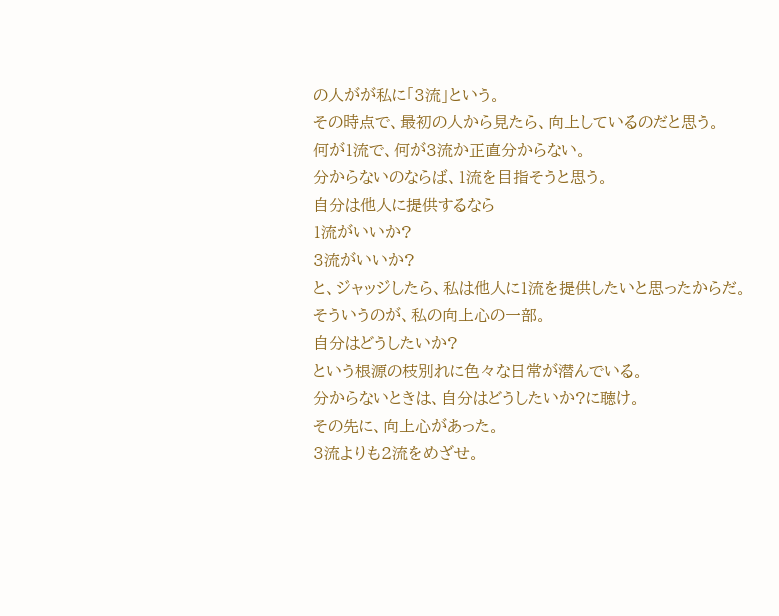の人がが私に「3流」という。
その時点で、最初の人から見たら、向上しているのだと思う。
何が1流で、何が3流か正直分からない。
分からないのならば、1流を目指そうと思う。
自分は他人に提供するなら
1流がいいか?
3流がいいか?
と、ジャッジしたら、私は他人に1流を提供したいと思ったからだ。
そういうのが、私の向上心の一部。
自分はどうしたいか?
という根源の枝別れに色々な日常が潜んでいる。
分からないときは、自分はどうしたいか?に聴け。
その先に、向上心があった。
3流よりも2流をめざせ。